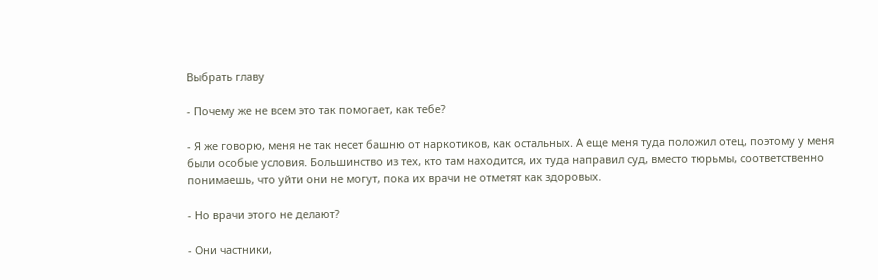Выбрать главу

- Почему же не всем это так помогает, как тебе?

- Я же говорю, меня не так несет башню от наркотиков, как остальных. А еще меня туда положил отец, поэтому у меня были особые условия. Большинство из тех, кто там находится, их туда направил суд, вместо тюрьмы, соответственно понимаешь, что уйти они не могут, пока их врачи не отметят как здоровых.

- Но врачи этого не делают?

- Они частники,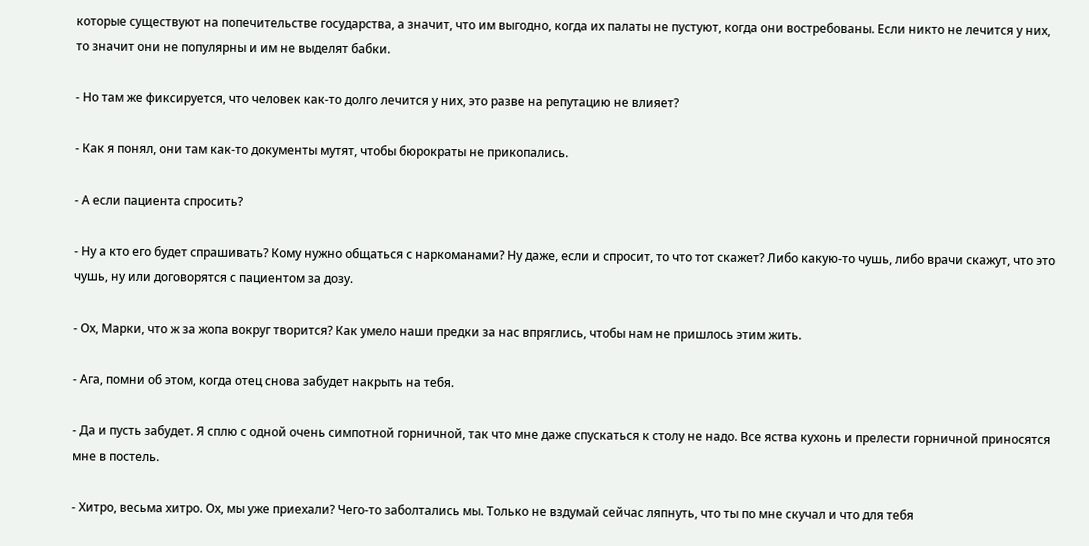которые существуют на попечительстве государства, а значит, что им выгодно, когда их палаты не пустуют, когда они востребованы. Если никто не лечится у них, то значит они не популярны и им не выделят бабки.

- Но там же фиксируется, что человек как-то долго лечится у них, это разве на репутацию не влияет?

- Как я понял, они там как-то документы мутят, чтобы бюрократы не прикопались.

- А если пациента спросить?

- Ну а кто его будет спрашивать? Кому нужно общаться с наркоманами? Ну даже, если и спросит, то что тот скажет? Либо какую-то чушь, либо врачи скажут, что это чушь, ну или договорятся с пациентом за дозу.

- Ох, Марки, что ж за жопа вокруг творится? Как умело наши предки за нас впряглись, чтобы нам не пришлось этим жить.

- Ага, помни об этом, когда отец снова забудет накрыть на тебя.

- Да и пусть забудет. Я сплю с одной очень симпотной горничной, так что мне даже спускаться к столу не надо. Все яства кухонь и прелести горничной приносятся мне в постель.

- Хитро, весьма хитро. Ох, мы уже приехали? Чего-то заболтались мы. Только не вздумай сейчас ляпнуть, что ты по мне скучал и что для тебя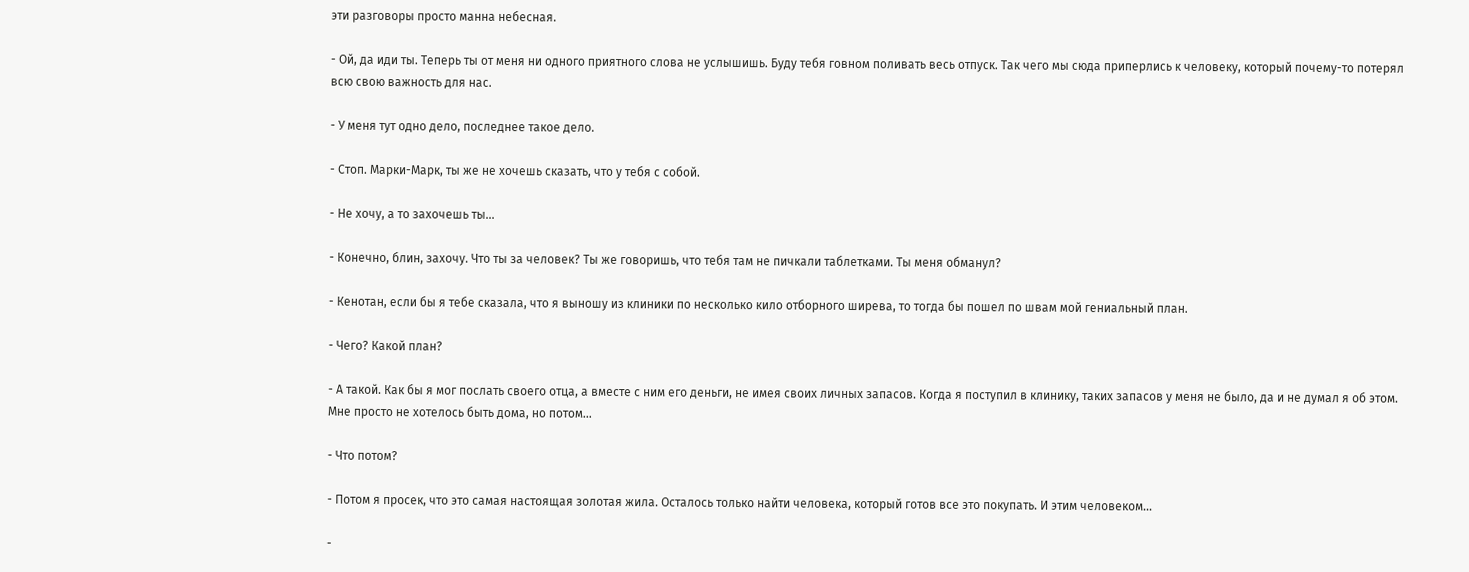эти разговоры просто манна небесная.

- Ой, да иди ты. Теперь ты от меня ни одного приятного слова не услышишь. Буду тебя говном поливать весь отпуск. Так чего мы сюда приперлись к человеку, который почему-то потерял всю свою важность для нас.

- У меня тут одно дело, последнее такое дело.

- Стоп. Марки-Марк, ты же не хочешь сказать, что у тебя с собой.

- Не хочу, а то захочешь ты...

- Конечно, блин, захочу. Что ты за человек? Ты же говоришь, что тебя там не пичкали таблетками. Ты меня обманул?

- Кенотан, если бы я тебе сказала, что я выношу из клиники по несколько кило отборного ширева, то тогда бы пошел по швам мой гениальный план.

- Чего? Какой план?

- А такой. Как бы я мог послать своего отца, а вместе с ним его деньги, не имея своих личных запасов. Когда я поступил в клинику, таких запасов у меня не было, да и не думал я об этом. Мне просто не хотелось быть дома, но потом...

- Что потом?

- Потом я просек, что это самая настоящая золотая жила. Осталось только найти человека, который готов все это покупать. И этим человеком...

-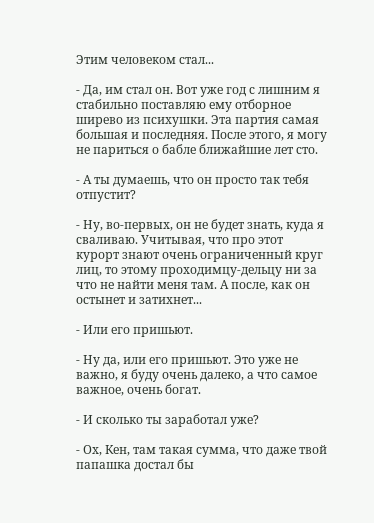Этим человеком стал...

- Да, им стал он. Вот уже год с лишним я стабильно поставляю ему отборное ширево из психушки. Эта партия самая большая и последняя. После этого, я могу не париться о бабле ближайшие лет сто.

- А ты думаешь, что он просто так тебя отпустит?

- Ну, во-первых, он не будет знать, куда я сваливаю. Учитывая, что про этот курорт знают очень ограниченный круг лиц, то этому проходимцу-дельцу ни за что не найти меня там. А после, как он остынет и затихнет...

- Или его пришьют.

- Ну да, или его пришьют. Это уже не важно, я буду очень далеко, а что самое важное, очень богат.

- И сколько ты заработал уже?

- Ох, Кен, там такая сумма, что даже твой папашка достал бы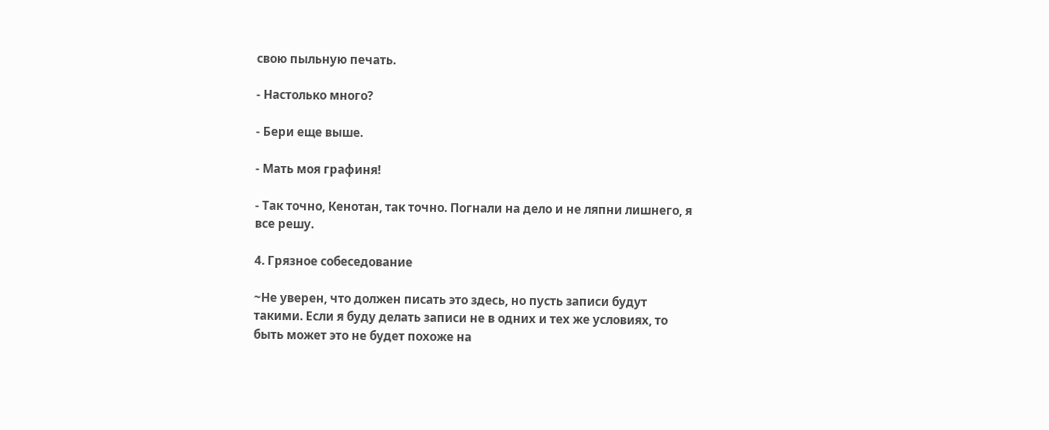свою пыльную печать.

- Настолько много?

- Бери еще выше.

- Мать моя графиня!

- Так точно, Кенотан, так точно. Погнали на дело и не ляпни лишнего, я все решу.

4. Грязное собеседование

~Не уверен, что должен писать это здесь, но пусть записи будут такими. Если я буду делать записи не в одних и тех же условиях, то быть может это не будет похоже на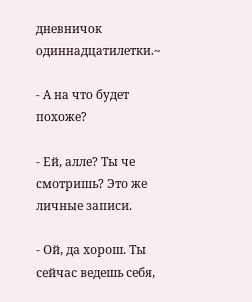дневничок одиннадцатилетки.~

- А на что будет похоже?

- Ей, алле? Ты че смотришь? Это же личные записи.

- Ой, да хорош. Ты сейчас ведешь себя,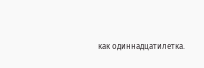как одиннадцатилетка.